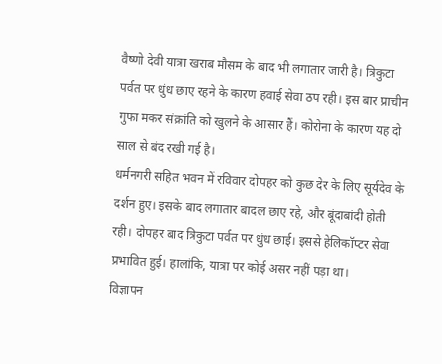वैष्णो देवी यात्रा खराब मौसम के बाद भी लगातार जारी है। त्रिकुटा पर्वत पर धुंध छाए रहने के कारण हवाई सेवा ठप रही। इस बार प्राचीन गुफा मकर संक्रांति को खुलने के आसार हैं। कोरोना के कारण यह दो साल से बंद रखी गई है।
धर्मनगरी सहित भवन में रविवार दोपहर को कुछ देर के लिए सूर्यदेव के दर्शन हुए। इसके बाद लगातार बादल छाए रहे, और बूंदाबांदी होती रही। दोपहर बाद त्रिकुटा पर्वत पर धुंध छाई। इससे हेलिकॉप्टर सेवा प्रभावित हुई। हालांकि, यात्रा पर कोई असर नहीं पड़ा था।
विज्ञापन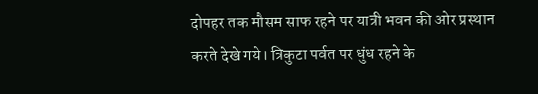दोपहर तक मौसम साफ रहने पर यात्री भवन की ओर प्रस्थान करते देखे गये। त्रिकुटा पर्वत पर धुंध रहने के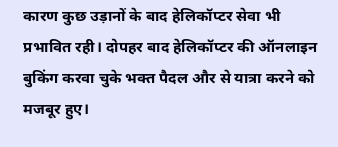कारण कुछ उड़ानों के बाद हेलिकॉप्टर सेवा भी प्रभावित रही। दोपहर बाद हेलिकॉप्टर की ऑनलाइन बुकिंग करवा चुके भक्त पैदल और से यात्रा करने को मजबूर हुए।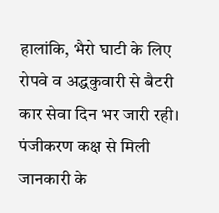हालांकि, भैरो घाटी के लिए रोपवे व अद्धकुवारी से बैटरी कार सेवा दिन भर जारी रही।
पंजीकरण कक्ष से मिली जानकारी के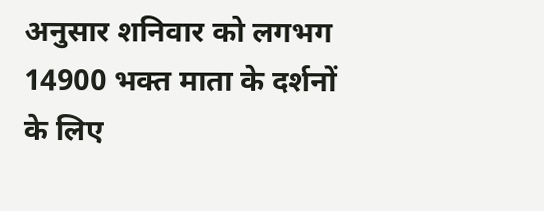अनुसार शनिवार को लगभग 14900 भक्त माता के दर्शनों के लिए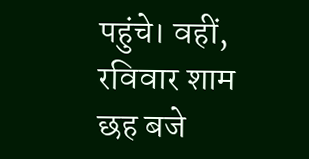पहुंचे। वहीं, रविवार शाम छह बजे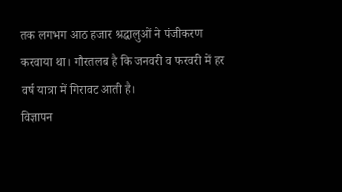तक लगभग आठ हजार श्रद्धालुओं ने पंजीकरण करवाया था। गौरतलब है कि जनवरी व फरवरी में हर वर्ष यात्रा में गिरावट आती है।
विज्ञापन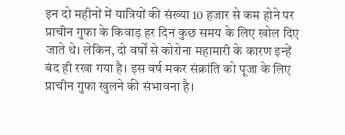इन दो महीनों में यात्रियों की संख्या 10 हजार से कम होने पर प्राचीन गुफा के किवाड़ हर दिन कुछ समय के लिए खोल दिए जाते थे। लेकिन, दो वर्षों से कोरोना महामारी के कारण इन्हें बंद ही रखा गया है। इस वर्ष मकर संक्रांति को पूजा के लिए प्राचीन गुफा खुलने की संभावना है।